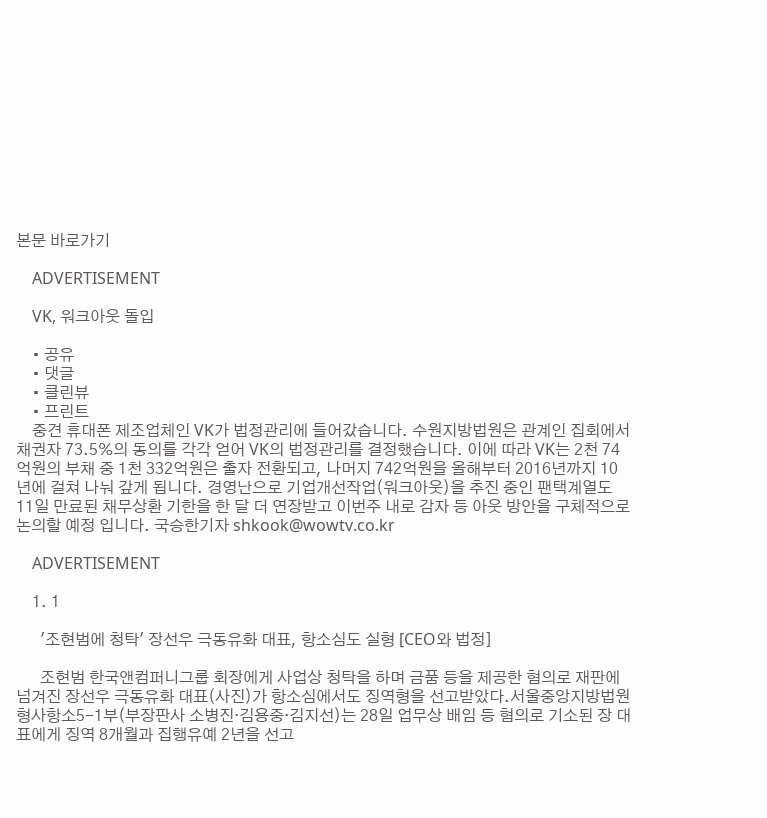본문 바로가기

    ADVERTISEMENT

    VK, 워크아웃 돌입

    • 공유
    • 댓글
    • 클린뷰
    • 프린트
    중견 휴대폰 제조업체인 VK가 법정관리에 들어갔습니다. 수원지방법원은 관계인 집회에서 채권자 73.5%의 동의를 각각 얻어 VK의 법정관리를 결정했습니다. 이에 따라 VK는 2천 74억원의 부채 중 1천 332억원은 출자 전환되고, 나머지 742억원을 올해부터 2016년까지 10년에 걸쳐 나눠 갚게 됩니다. 경영난으로 기업개선작업(워크아웃)을 추진 중인 팬택계열도 11일 만료된 채무상환 기한을 한 달 더 연장받고 이번주 내로 감자 등 아웃 방안을 구체적으로 논의할 예정 입니다. 국승한기자 shkook@wowtv.co.kr

    ADVERTISEMENT

    1. 1

      '조현범에 청탁' 장선우 극동유화 대표, 항소심도 실형 [CEO와 법정]

      조현범 한국앤컴퍼니그룹 회장에게 사업상 청탁을 하며 금품 등을 제공한 혐의로 재판에 넘겨진 장선우 극동유화 대표(사진)가 항소심에서도 징역형을 선고받았다.서울중앙지방법원 형사항소5-1부(부장판사 소병진·김용중·김지선)는 28일 업무상 배임 등 혐의로 기소된 장 대표에게 징역 8개월과 집행유예 2년을 선고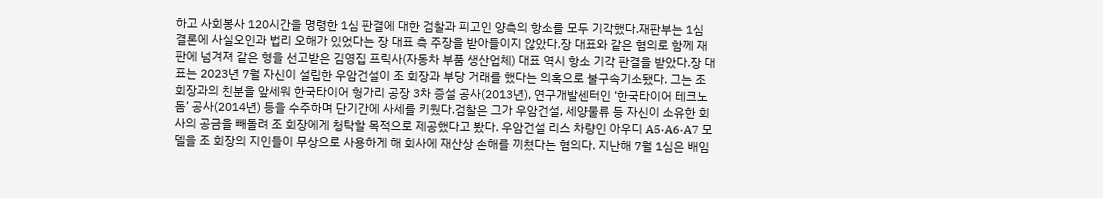하고 사회봉사 120시간을 명령한 1심 판결에 대한 검찰과 피고인 양측의 항소를 모두 기각했다.재판부는 1심 결론에 사실오인과 법리 오해가 있었다는 장 대표 측 주장을 받아들이지 않았다.장 대표와 같은 혐의로 함께 재판에 넘겨져 같은 형을 선고받은 김영집 프릭사(자동차 부품 생산업체) 대표 역시 항소 기각 판결을 받았다.장 대표는 2023년 7월 자신이 설립한 우암건설이 조 회장과 부당 거래를 했다는 의혹으로 불구속기소됐다. 그는 조 회장과의 친분을 앞세워 한국타이어 헝가리 공장 3차 증설 공사(2013년), 연구개발센터인 ‘한국타이어 테크노돔’ 공사(2014년) 등을 수주하며 단기간에 사세를 키웠다.검찰은 그가 우암건설, 세양물류 등 자신이 소유한 회사의 공금을 빼돌려 조 회장에게 청탁할 목적으로 제공했다고 봤다. 우암건설 리스 차량인 아우디 A5·A6·A7 모델을 조 회장의 지인들이 무상으로 사용하게 해 회사에 재산상 손해를 끼쳤다는 혐의다. 지난해 7월 1심은 배임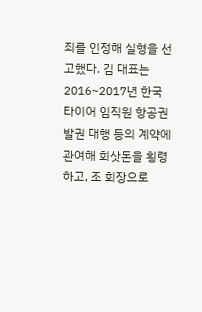죄를 인정해 실형을 선고했다. 김 대표는 2016~2017년 한국타이어 임직원 항공권 발권 대행 등의 계약에 관여해 회삿돈을 횡령하고, 조 회장으로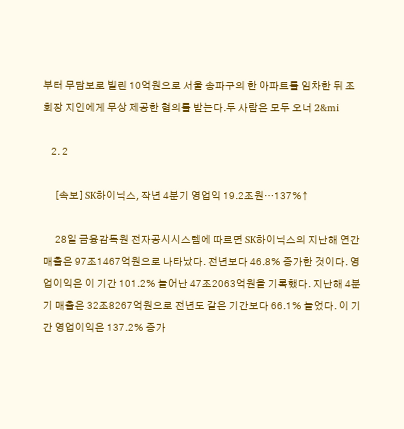부터 무담보로 빌린 10억원으로 서울 송파구의 한 아파트를 임차한 뒤 조 회장 지인에게 무상 제공한 혐의를 받는다.두 사람은 모두 오너 2&mi

    2. 2

      [속보] SK하이닉스, 작년 4분기 영업익 19.2조원…137%↑

      28일 금융감독원 전자공시시스템에 따르면 SK하이닉스의 지난해 연간 매출은 97조1467억원으로 나타났다. 전년보다 46.8% 증가한 것이다. 영업이익은 이 기간 101.2% 늘어난 47조2063억원을 기록했다. 지난해 4분기 매출은 32조8267억원으로 전년도 같은 기간보다 66.1% 늘었다. 이 기간 영업이익은 137.2% 증가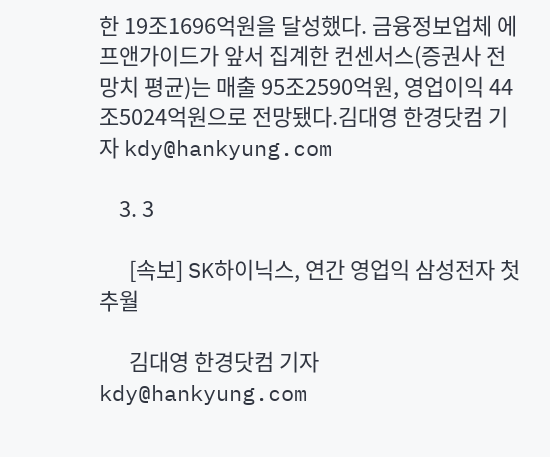한 19조1696억원을 달성했다. 금융정보업체 에프앤가이드가 앞서 집계한 컨센서스(증권사 전망치 평균)는 매출 95조2590억원, 영업이익 44조5024억원으로 전망됐다.김대영 한경닷컴 기자 kdy@hankyung.com

    3. 3

      [속보] SK하이닉스, 연간 영업익 삼성전자 첫 추월

      김대영 한경닷컴 기자 kdy@hankyung.com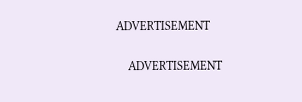ADVERTISEMENT

    ADVERTISEMENT